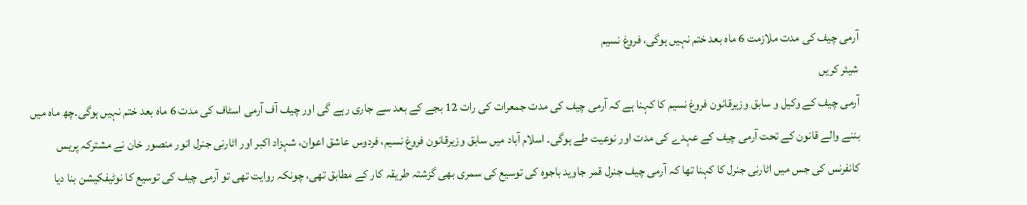آرمی چیف کی مدت ملازمت 6 ماہ بعد ختم نہیں ہوگی، فروغ نسیم
شیئر کریں
آرمی چیف کے وکیل و سابق وزیرقانون فروغ نسیم کا کہنا ہے کہ آرمی چیف کی مدت جمعرات کی رات 12 بجے کے بعد سے جاری رہے گی اور چیف آف آرمی اسٹاف کی مدت 6 ماہ بعد ختم نہیں ہوگی۔چھ ماہ میں بننے والے قانون کے تحت آرمی چیف کے عہدے کی مدت اور نوعیت طے ہوگی۔ اسلام آباد میں سابق وزیرقانون فروغ نسیم، فردوس عاشق اعوان، شہزاد اکبر اور اٹارنی جنرل انور منصور خان نے مشترکہ پریس کانفرنس کی جس میں اٹارنی جنرل کا کہنا تھا کہ آرمی چیف جنرل قمر جاوید باجوہ کی توسیع کی سمری بھی گزشتہ طریقہ کار کے مطابق تھی، چونکہ روایت تھی تو آرمی چیف کی توسیع کا نوٹیفکیشن بنا دیا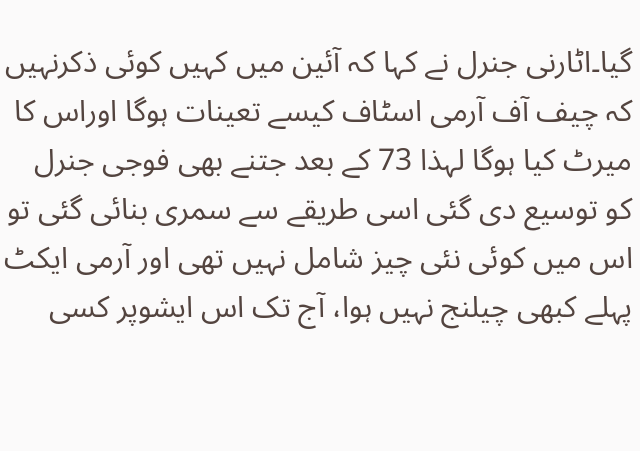گیا۔اٹارنی جنرل نے کہا کہ آئین میں کہیں کوئی ذکرنہیں کہ چیف آف آرمی اسٹاف کیسے تعینات ہوگا اوراس کا میرٹ کیا ہوگا لہذا 73 کے بعد جتنے بھی فوجی جنرل کو توسیع دی گئی اسی طریقے سے سمری بنائی گئی تو اس میں کوئی نئی چیز شامل نہیں تھی اور آرمی ایکٹ پہلے کبھی چیلنج نہیں ہوا، آج تک اس ایشوپر کسی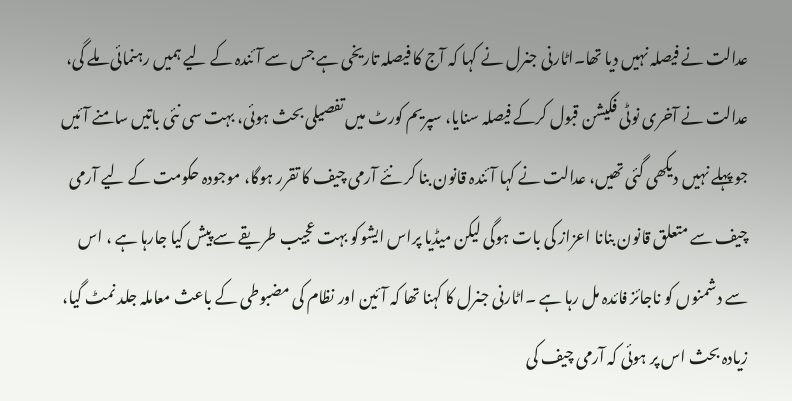عدالت نے فیصلہ نہیں دیا تھا۔اٹارنی جنرل نے کہا کہ آج کا فیصلہ تاریخی ہے جس سے آئندہ کے لیے ہمیں رہنمائی ملے گی، عدالت نے آخری نوٹی فکیشن قبول کرکے فیصلہ سنایا، سپریم کورٹ میں تفصیلی بحث ہوئی، بہت سی نئی باتیں سامنے آئیں جو پہلے نہیں دیکھی گئی تھیں، عدالت نے کہا آئندہ قانون بنا کر نئے آرمی چیف کا تقرر ہوگا، موجودہ حکومت کے لیے آرمی چیف سے متعلق قانون بنانا اعزاز کی بات ہوگی لیکن میڈیا پراس ایشوکو بہت عجیب طریقے سے پیش کیا جارہا ہے ، اس سے دشمنوں کو ناجائز فائدہ مل رہا ہے ۔اٹارنی جنرل کا کہنا تھا کہ آئین اور نظام کی مضبوطی کے باعث معاملہ جلد نمٹ گیا، زیادہ بحث اس پر ہوئی کہ آرمی چیف کی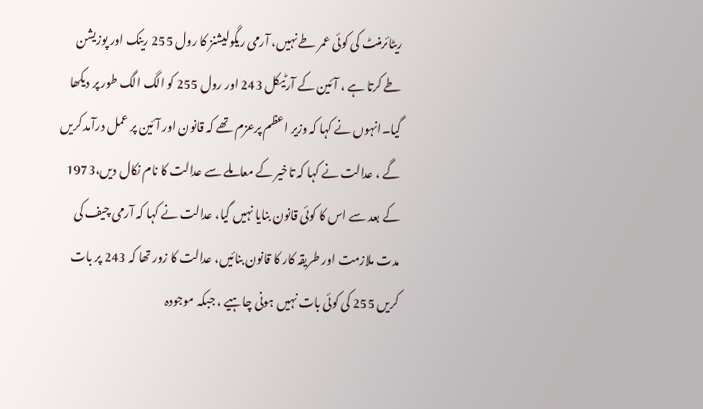ریٹائرمنٹ کی کوئی عمر طے نہیں، آرمی ریگولیشنز کا رول 255 رینک اور پوزیشن طے کرتا ہے ، آئین کے آرٹیکل 243 اور رول 255 کو الگ الگ طور پر دیکھا گیا۔انہوں نے کہا کہ وزیر اعظم پرعزم تھے کہ قانون اور آئین پر عمل درآمد کریں گے ، عدالت نے کہا کہ تاخیر کے معاملے سے عدالت کا نام نکال دیں،1973 کے بعد سے اس کا کوئی قانون بنایا نہیں گیا، عدالت نے کہا کہ آرمی چیف کی مدت ملازمت اور طریقہ کار کا قانون بنائیں، عدالت کا زور تھا کہ 243 پر بات کریں 255 کی کوئی بات نہیں ہونی چاہیے ، جبکہ موجودہ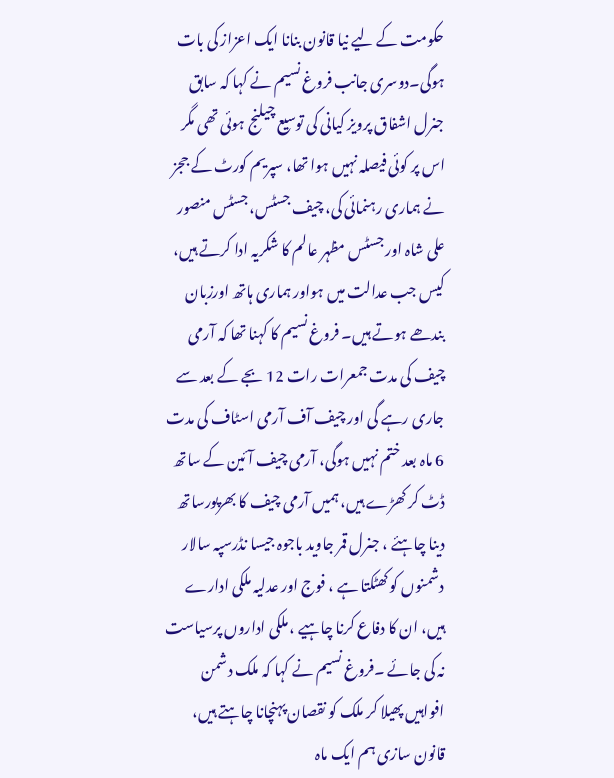حکومت کے لیے نیا قانون بنانا ایک اعزاز کی بات ہوگی۔دوسری جانب فروغ نسیم نے کہا کہ سابق جنرل اشفاق پرویز کیانی کی توسیع چیلنج ہوئی تھی مگر اس پر کوئی فیصلہ نہیں ہوا تھا، سپریم کورٹ کے ججز نے ہماری رہنمائی کی، چیف جسٹس، جسٹس منصور علی شاہ اور جسٹس مظہر عالم کا شکریہ ادا کرتے ہیں، کیس جب عدالت میں ہواور ہماری ہاتھ اورزبان بندھے ہوتے ہیں۔ فروغ نسیم کا کہنا تھا کہ آرمی چیف کی مدت جمعرات رات 12 بجے کے بعد سے جاری رہے گی اور چیف آف آرمی اسٹاف کی مدت 6 ماہ بعد ختم نہیں ہوگی، آرمی چیف آئین کے ساتھ ڈٹ کر کھڑے ہیں، ہمیں آرمی چیف کا بھرپورساتھ دینا چاہئے ، جنرل قمر جاوید باجوہ جیسا نڈرسپہ سالار دشمنوں کو کھٹکتا ہے ، فوج اور عدلیہ ملکی ادارے ہیں، ان کا دفاع کرنا چاہیے ، ملکی اداروں پرسیاست نہ کی جائے ۔فروغ نسیم نے کہا کہ ملک دشمن افواہیں پھیلا کر ملک کو نقصان پہنچانا چاہتے ہیں، قانون سازی ہم ایک ماہ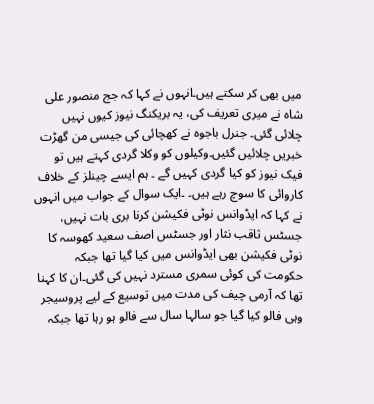میں بھی کر سکتے ہیں۔انہوں نے کہا کہ جج منصور علی شاہ نے میری تعریف کی، یہ بریکنگ نیوز کیوں نہیں چلائی گئی۔ جنرل باجوہ نے کھچائی کی جیسی من گھڑت خبریں چلائیں گئیں۔وکیلوں کو وکلا گردی کہتے ہیں تو فیک نیوز کو کیا گردی کہیں گے ۔ ہم ایسے چینلز کے خلاف کاروائی کا سوچ رہے ہیں۔ ۔ایک سوال کے جواب میں انہوں نے کہا کہ ایڈوانس نوٹی فکیشن کرنا بری بات نہیں، جسٹس ثاقب نثار اور جسٹس اصف سعید کھوسہ کا نوٹی فکیشن بھی ایڈوانس میں کیا گیا تھا جبکہ حکومت کی کوئی سمری مسترد نہیں کی گئی۔ان کا کہنا تھا کہ آرمی چیف کی مدت میں توسیع کے لیے پروسیجر وہی فالو کیا گیا جو سالہا سال سے فالو ہو رہا تھا جبکہ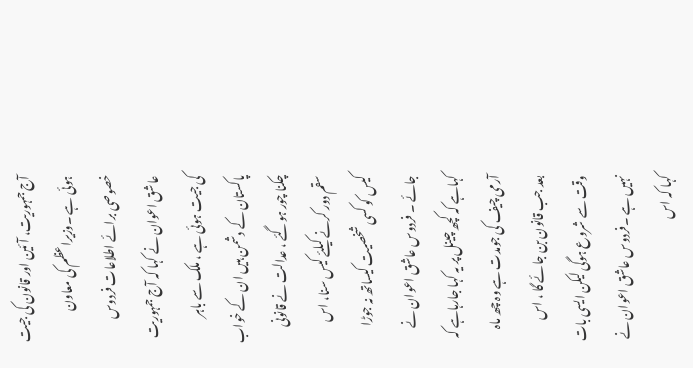آج جمہوریت، آئین اور قانون کی جیت ہوئی ہے ۔وزیراعظم کی معاون خصوصی برائے اطلاعات فردوس عاشق اعوان نے کہا کہ آج جمہوریت کی جیت ہوئی ہے ، ملک سے باہر پاکستان کے دشمن ہیں ان کے خواب چکنا چور ہوگئے ، عدالت نے قانونی سقم دور کرنے کیلئے کیس سنا، اس کیس کو کسی شخصیت کیساتھ نہ جوڑا جائے ۔ فردوس عاشق اعوان نے کہاہے کہ کچھ چینل پر یہ کہا جارہاہے کہ آرمی چیف کی جومدت ہے وہ چھ ماہ بعد جب قانون بن جائے گا ، اس وقت سے شروع ہوگی لیکن ایسی بات نہیں ہے ۔فردوس عاشق اعوان نے کہا کہ اس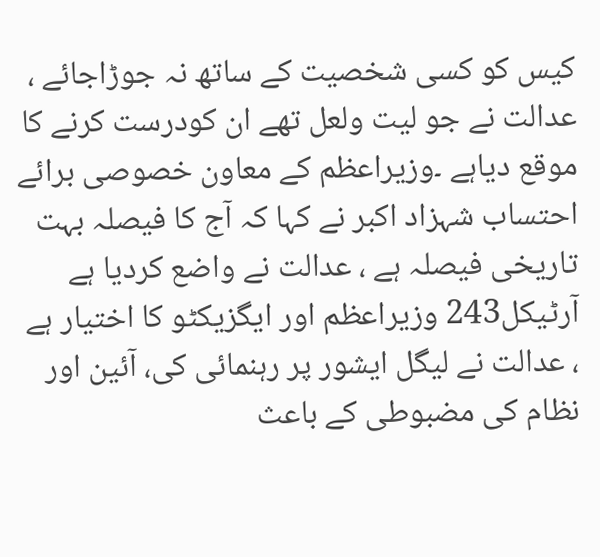کیس کو کسی شخصیت کے ساتھ نہ جوڑاجائے ، عدالت نے جو لیت ولعل تھے ان کودرست کرنے کا موقع دیاہے ۔وزیراعظم کے معاون خصوصی برائے احتساب شہزاد اکبر نے کہا کہ آج کا فیصلہ بہت تاریخی فیصلہ ہے ، عدالت نے واضع کردیا ہے آرٹیکل243 وزیراعظم اور ایگزیکٹو کا اختیار ہے ، عدالت نے لیگل ایشور پر رہنمائی کی، آئین اور نظام کی مضبوطی کے باعث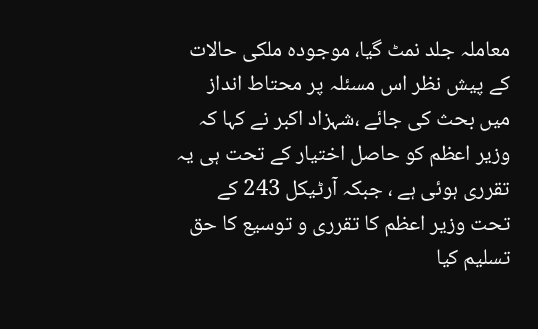معاملہ جلد نمٹ گیا، موجودہ ملکی حالات کے پیش نظر اس مسئلہ پر محتاط انداز میں بحث کی جائے ،شہزاد اکبر نے کہا کہ وزیر اعظم کو حاصل اختیار کے تحت ہی یہ تقرری ہوئی ہے ، جبکہ آرٹیکل 243 کے تحت وزیر اعظم کا تقرری و توسیع کا حق تسلیم کیا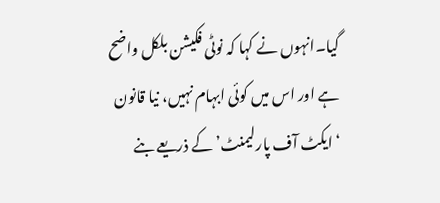گیا۔انہوں نے کہا کہ نوٹی فکیشن بلکل واضح ہے اور اس میں کوئی ابہام نہیں، نیا قانون ‘ایکٹ آف پارلیمنٹ’ کے ذریعے بنے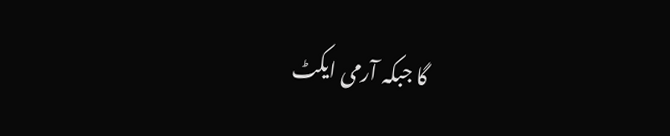گا جبکہ آرمی ایکٹ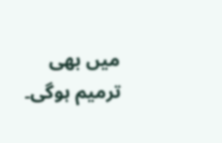میں بھی ترمیم ہوگی۔